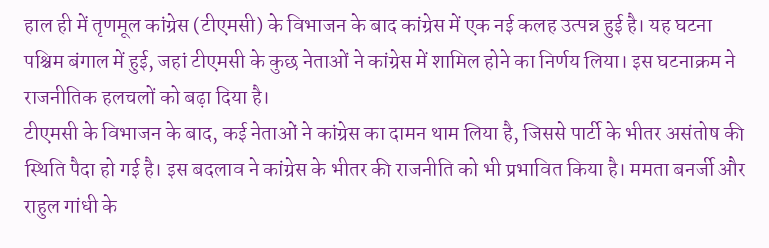हाल ही में तृणमूल कांग्रेस (टीएमसी) के विभाजन के बाद कांग्रेस में एक नई कलह उत्पन्न हुई है। यह घटना पश्चिम बंगाल में हुई, जहां टीएमसी के कुछ नेताओं ने कांग्रेस में शामिल होने का निर्णय लिया। इस घटनाक्रम ने राजनीतिक हलचलों को बढ़ा दिया है।
टीएमसी के विभाजन के बाद, कई नेताओं ने कांग्रेस का दामन थाम लिया है, जिससे पार्टी के भीतर असंतोष की स्थिति पैदा हो गई है। इस बदलाव ने कांग्रेस के भीतर की राजनीति को भी प्रभावित किया है। ममता बनर्जी और राहुल गांधी के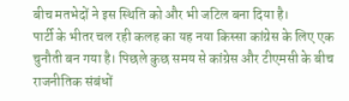बीच मतभेदों ने इस स्थिति को और भी जटिल बना दिया है।
पार्टी के भीतर चल रही कलह का यह नया किस्सा कांग्रेस के लिए एक चुनौती बन गया है। पिछले कुछ समय से कांग्रेस और टीएमसी के बीच राजनीतिक संबंधों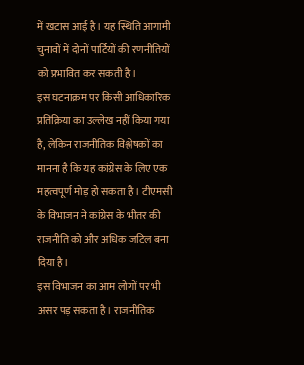में खटास आई है। यह स्थिति आगामी चुनावों में दोनों पार्टियों की रणनीतियों को प्रभावित कर सकती है।
इस घटनाक्रम पर किसी आधिकारिक प्रतिक्रिया का उल्लेख नहीं किया गया है, लेकिन राजनीतिक विश्लेषकों का मानना है कि यह कांग्रेस के लिए एक महत्वपूर्ण मोड़ हो सकता है। टीएमसी के विभाजन ने कांग्रेस के भीतर की राजनीति को और अधिक जटिल बना दिया है।
इस विभाजन का आम लोगों पर भी असर पड़ सकता है। राजनीतिक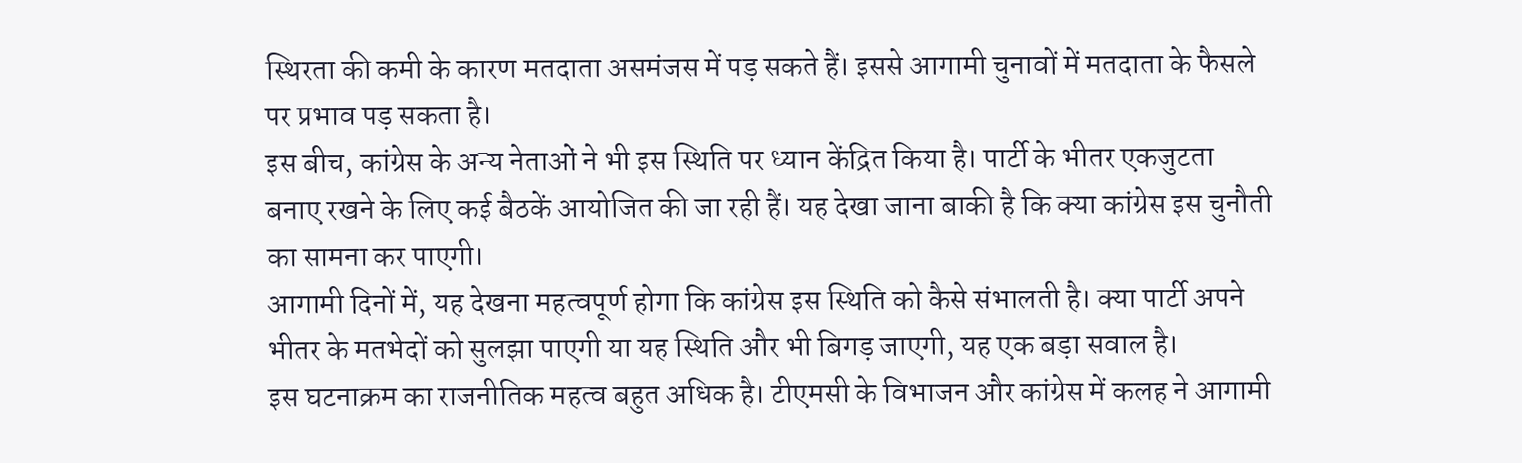स्थिरता की कमी के कारण मतदाता असमंजस में पड़ सकते हैं। इससे आगामी चुनावों में मतदाता के फैसले पर प्रभाव पड़ सकता है।
इस बीच, कांग्रेस के अन्य नेताओं ने भी इस स्थिति पर ध्यान केंद्रित किया है। पार्टी के भीतर एकजुटता बनाए रखने के लिए कई बैठकें आयोजित की जा रही हैं। यह देखा जाना बाकी है कि क्या कांग्रेस इस चुनौती का सामना कर पाएगी।
आगामी दिनों में, यह देखना महत्वपूर्ण होगा कि कांग्रेस इस स्थिति को कैसे संभालती है। क्या पार्टी अपने भीतर के मतभेदों को सुलझा पाएगी या यह स्थिति और भी बिगड़ जाएगी, यह एक बड़ा सवाल है।
इस घटनाक्रम का राजनीतिक महत्व बहुत अधिक है। टीएमसी के विभाजन और कांग्रेस में कलह ने आगामी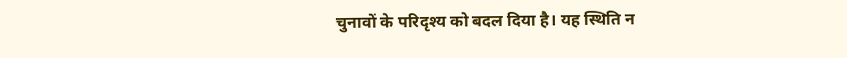चुनावों के परिदृश्य को बदल दिया है। यह स्थिति न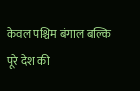केवल पश्चिम बंगाल बल्कि पूरे देश की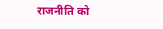राजनीति को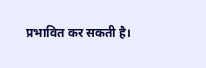प्रभावित कर सकती है।